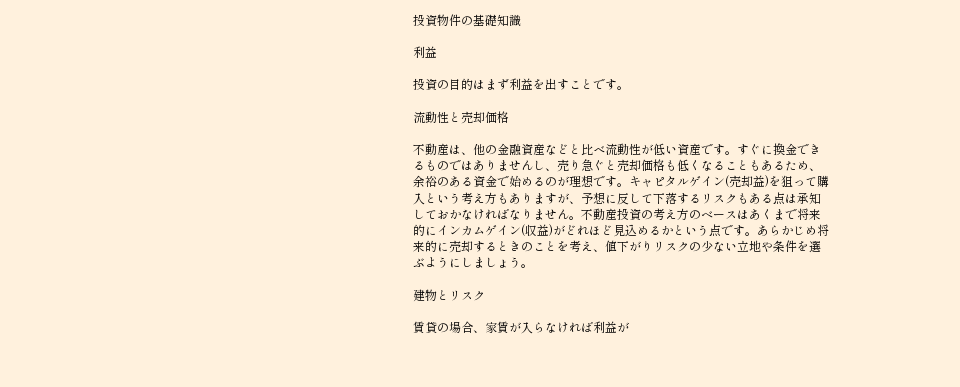投資物件の基礎知識

利益

投資の目的はまず利益を出すことです。

流動性と売却価格

不動産は、他の金融資産などと比べ流動性が低い資産です。すぐに換金できるものではありませんし、売り急ぐと売却価格も低くなることもあるため、余裕のある資金で始めるのが理想です。キャピタルゲイン(売却益)を狙って購入という考え方もありますが、予想に反して下落するリスクもある点は承知しておかなければなりません。不動産投資の考え方のベースはあくまで将来的にインカムゲイン(収益)がどれほど見込めるかという点です。あらかじめ将来的に売却するときのことを考え、値下がりリスクの少ない立地や条件を選ぶようにしましょう。

建物とリスク

賃貸の場合、家賃が入らなければ利益が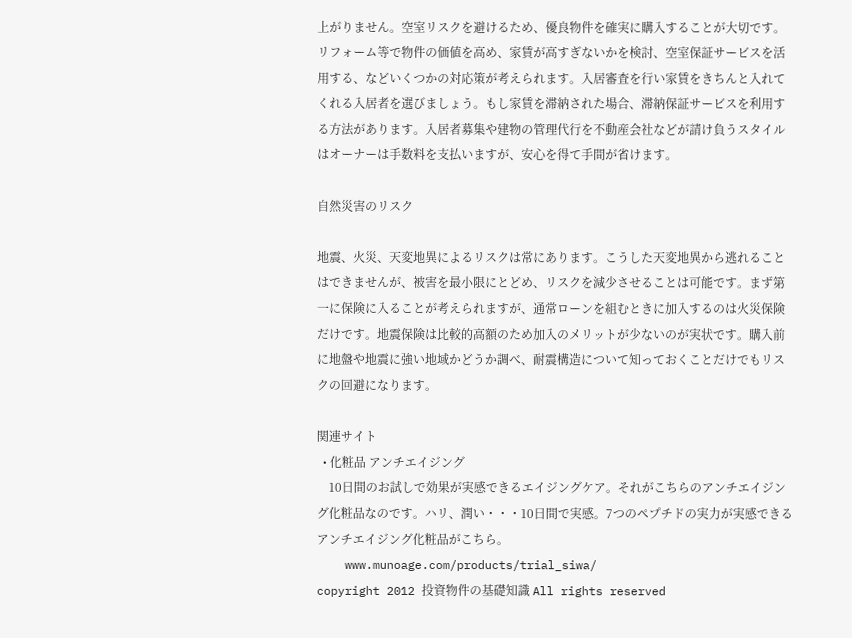上がりません。空室リスクを避けるため、優良物件を確実に購入することが大切です。リフォーム等で物件の価値を高め、家賃が高すぎないかを検討、空室保証サービスを活用する、などいくつかの対応策が考えられます。入居審査を行い家賃をきちんと入れてくれる入居者を選びましょう。もし家賃を滞納された場合、滞納保証サービスを利用する方法があります。入居者募集や建物の管理代行を不動産会社などが請け負うスタイルはオーナーは手数料を支払いますが、安心を得て手間が省けます。

自然災害のリスク

地震、火災、天変地異によるリスクは常にあります。こうした天変地異から逃れることはできませんが、被害を最小限にとどめ、リスクを減少させることは可能です。まず第一に保険に入ることが考えられますが、通常ローンを組むときに加入するのは火災保険だけです。地震保険は比較的高額のため加入のメリットが少ないのが実状です。購入前に地盤や地震に強い地域かどうか調べ、耐震構造について知っておくことだけでもリスクの回避になります。

関連サイト
  • 化粧品 アンチエイジング
    10日間のお試しで効果が実感できるエイジングケア。それがこちらのアンチエイジング化粧品なのです。ハリ、潤い・・・10日間で実感。7つのペプチドの実力が実感できるアンチエイジング化粧品がこちら。
    www.munoage.com/products/trial_siwa/
copyright 2012 投資物件の基礎知識 All rights reserved